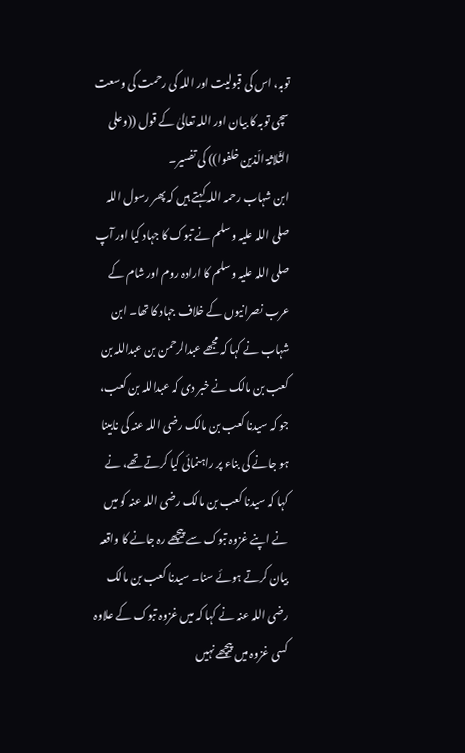توبہ، اس کی قبولیت اور اللہ کی رحمت کی وسعت سچی توبہ کا بیان اور اللہ تعالیٰ کے قول ((وعلی الثّلاثۃ الّذین خلفوا)) کی تفسیر۔
ابن شہاب رحمہ اللہ کہتے ہیں کہ پھر رسول اللہ صلی اللہ علیہ وسلم نے تبوک کا جہاد کیا اور آپ صلی اللہ علیہ وسلم کا ارادہ روم اور شام کے عرب نصرانیوں کے خلاف جہاد کا تھا۔ ابن شہاب نے کہا کہ مجھے عبدالرحمن بن عبداللہ بن کعب بن مالک نے خبر دی کہ عبداللہ بن کعب، جو کہ سیدنا کعب بن مالک رضی اللہ عنہ کی نابینا ہو جانے کی بناء پر راہنمائی کیا کرتے تھے، نے کہا کہ سیدنا کعب بن مالک رضی اللہ عنہ کو میں نے اپنے غزوہ تبوک سے پیچھے رہ جانے کا واقعہ بیان کرتے ہوئے سنا۔ سیدنا کعب بن مالک رضی اللہ عنہ نے کہا کہ میں غزوہ تبوک کے علاوہ کسی غزوہ میں پیچھے نہیں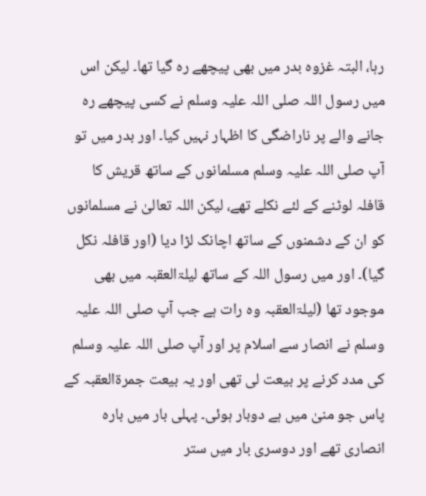رہا، البتہ غزوہ بدر میں بھی پیچھے رہ گیا تھا۔ لیکن اس میں رسول اللہ صلی اللہ علیہ وسلم نے کسی پیچھے رہ جانے والے پر ناراضگی کا اظہار نہیں کیا۔ اور بدر میں تو آپ صلی اللہ علیہ وسلم مسلمانوں کے ساتھ قریش کا قافلہ لوٹنے کے لئے نکلے تھے، لیکن اللہ تعالیٰ نے مسلمانوں کو ان کے دشمنوں کے ساتھ اچانک لڑا دیا (اور قافلہ نکل گیا)۔ اور میں رسول اللہ کے ساتھ لیلۃالعقبہ میں بھی موجود تھا (لیلۃالعقبہ وہ رات ہے جب آپ صلی اللہ علیہ وسلم نے انصار سے اسلام پر اور آپ صلی اللہ علیہ وسلم کی مدد کرنے پر بیعت لی تھی اور یہ بیعت جمرۃالعقبہ کے پاس جو منیٰ میں ہے دوبار ہوئی۔ پہلی بار میں بارہ انصاری تھے اور دوسری بار میں ستر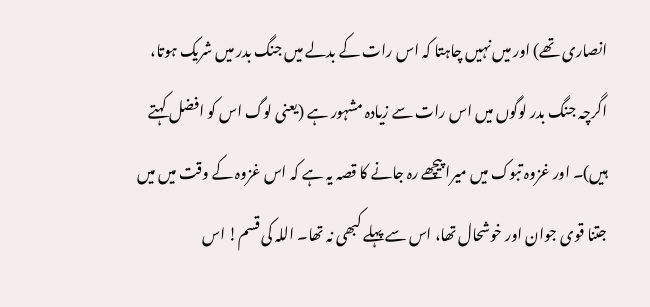انصاری تھے) اور میں نہیں چاہتا کہ اس رات کے بدلے میں جنگ بدر میں شریک ہوتا، اگرچہ جنگ بدر لوگوں میں اس رات سے زیادہ مشہور ہے (یعنی لوگ اس کو افضل کہتے ہیں)۔ اور غزوہ تبوک میں میرا پیچھے رہ جانے کا قصہ یہ ہے کہ اس غزوہ کے وقت میں میں جتنا قوی جوان اور خوشحال تھا، اس سے پہلے کبھی نہ تھا۔ اللہ کی قسم! اس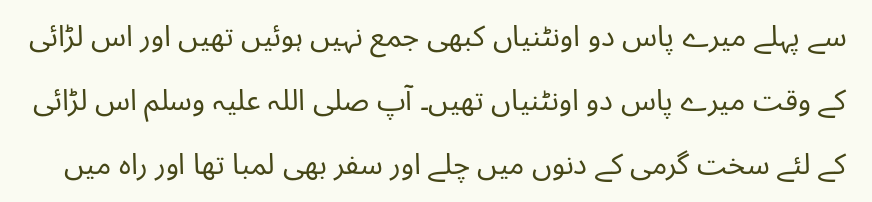سے پہلے میرے پاس دو اونٹنیاں کبھی جمع نہیں ہوئیں تھیں اور اس لڑائی کے وقت میرے پاس دو اونٹنیاں تھیں۔ آپ صلی اللہ علیہ وسلم اس لڑائی کے لئے سخت گرمی کے دنوں میں چلے اور سفر بھی لمبا تھا اور راہ میں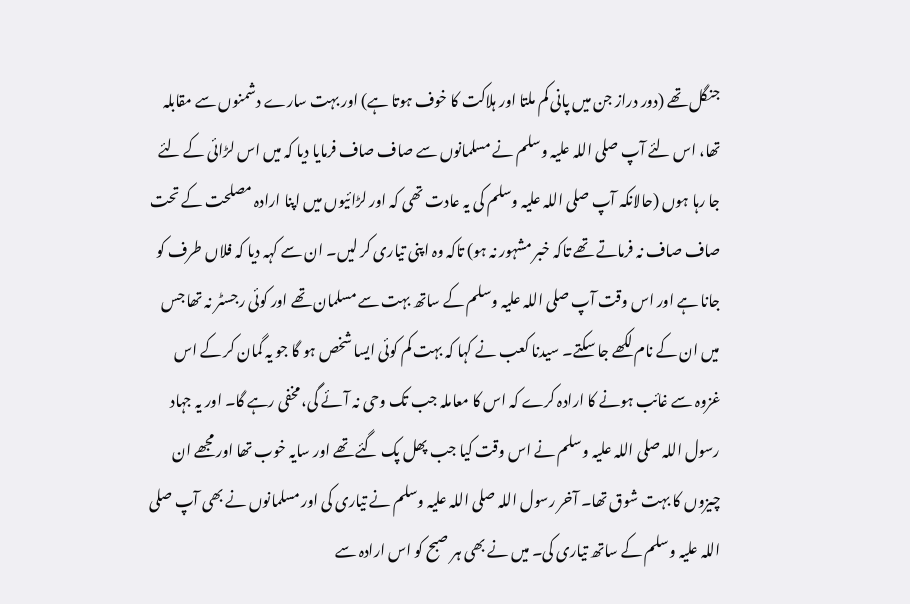جنگل تھے (دور دراز جن میں پانی کم ملتا اور ہلاکت کا خوف ہوتا ہے) اور بہت سارے دشمنوں سے مقابلہ تھا، اس لئے آپ صلی اللہ علیہ وسلم نے مسلمانوں سے صاف صاف فرمایا دیا کہ میں اس لڑائی کے لئے جا رہا ہوں (حالانکہ آپ صلی اللہ علیہ وسلم کی یہ عادت تھی کہ اور لڑائیوں میں اپنا ارادہ مصلحت کے تحت صاف صاف نہ فرماتے تھے تاکہ خبر مشہور نہ ہو) تاکہ وہ اپنی تیاری کر لیں۔ ان سے کہہ دیا کہ فلاں طرف کو جانا ہے اور اس وقت آپ صلی اللہ علیہ وسلم کے ساتھ بہت سے مسلمان تھے اور کوئی رجسٹر نہ تھا جس میں ان کے نام لکھے جا سکتے۔ سیدنا کعب نے کہا کہ بہت کم کوئی ایسا شخص ہو گا جو یہ گمان کر کے اس غزوہ سے غائب ہونے کا ارادہ کرے کہ اس کا معاملہ جب تک وحی نہ آئے گی، مخفی رہے گا۔ اور یہ جہاد رسول اللہ صلی اللہ علیہ وسلم نے اس وقت کیا جب پھل پک گئے تھے اور سایہ خوب تھا اور مجھے ان چیزوں کا بہت شوق تھا۔ آخر رسول اللہ صلی اللہ علیہ وسلم نے تیاری کی اور مسلمانوں نے بھی آپ صلی اللہ علیہ وسلم کے ساتھ تیاری کی۔ میں نے بھی ہر صبح کو اس ارادہ سے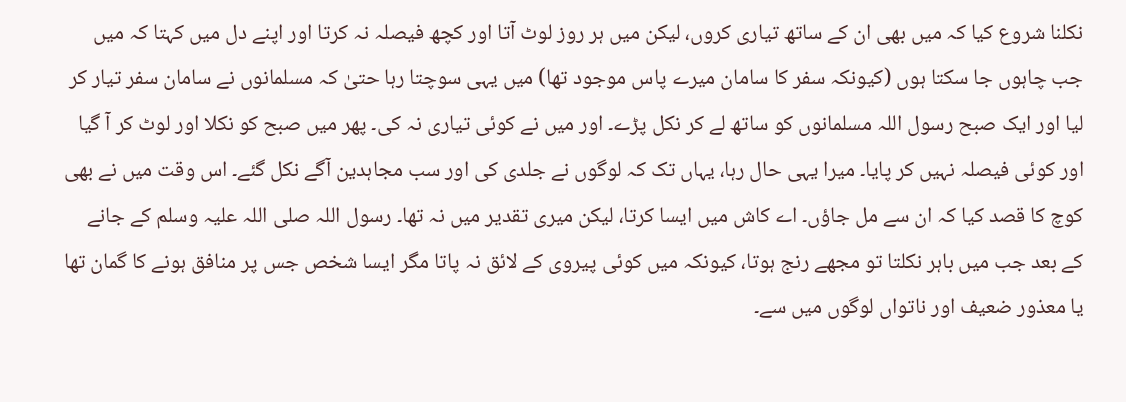نکلنا شروع کیا کہ میں بھی ان کے ساتھ تیاری کروں، لیکن میں ہر روز لوٹ آتا اور کچھ فیصلہ نہ کرتا اور اپنے دل میں کہتا کہ میں جب چاہوں جا سکتا ہوں (کیونکہ سفر کا سامان میرے پاس موجود تھا) میں یہی سوچتا رہا حتیٰ کہ مسلمانوں نے سامان سفر تیار کر لیا اور ایک صبح رسول اللہ مسلمانوں کو ساتھ لے کر نکل پڑے۔ اور میں نے کوئی تیاری نہ کی۔ پھر میں صبح کو نکلا اور لوٹ کر آ گیا اور کوئی فیصلہ نہیں کر پایا۔ میرا یہی حال رہا، یہاں تک کہ لوگوں نے جلدی کی اور سب مجاہدین آگے نکل گئے۔ اس وقت میں نے بھی کوچ کا قصد کیا کہ ان سے مل جاؤں۔ اے کاش میں ایسا کرتا، لیکن میری تقدیر میں نہ تھا۔ رسول اللہ صلی اللہ علیہ وسلم کے جانے کے بعد جب میں باہر نکلتا تو مجھے رنج ہوتا، کیونکہ میں کوئی پیروی کے لائق نہ پاتا مگر ایسا شخص جس پر منافق ہونے کا گمان تھا یا معذور ضعیف اور ناتواں لوگوں میں سے۔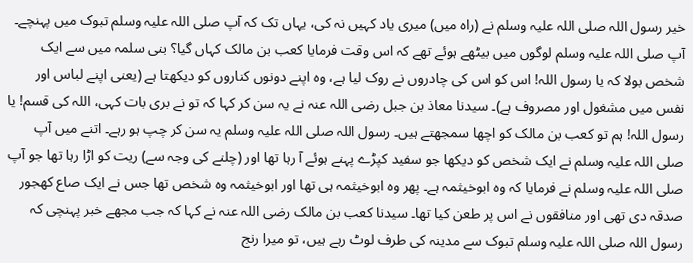خیر رسول اللہ صلی اللہ علیہ وسلم نے (راہ میں) میری یاد کہیں نہ کی، یہاں تک کہ آپ صلی اللہ علیہ وسلم تبوک میں پہنچے۔ آپ صلی اللہ علیہ وسلم لوگوں میں بیٹھے ہوئے تھے کہ اس وقت فرمایا کعب بن مالک کہاں گیا؟ بنی سلمہ میں سے ایک شخص بولا کہ یا رسول اللہ! اس کو اس کی چادروں نے روک لیا ہے، وہ اپنے دونوں کناروں کو دیکھتا ہے (یعنی اپنے لباس اور نفس میں مشغول اور مصروف ہے)۔ سیدنا معاذ بن جبل رضی اللہ عنہ نے یہ سن کر کہا کہ تو نے بری بات کہی، اللہ کی قسم! یا رسول اللہ! ہم تو کعب بن مالک کو اچھا سمجھتے ہیں۔ رسول اللہ صلی اللہ علیہ وسلم یہ سن کر چپ ہو رہے۔ اتنے میں آپ صلی اللہ علیہ وسلم نے ایک شخص کو دیکھا جو سفید کپڑے پہنے ہوئے آ رہا تھا اور (چلنے کی وجہ سے) ریت کو اڑا رہا تھا جو آپ صلی اللہ علیہ وسلم نے فرمایا کہ وہ ابوخیثمہ ہے۔ پھر وہ ابوخیثمہ ہی تھا اور ابوخیثمہ وہ شخص تھا جس نے ایک صاع کھجور صدقہ دی تھی اور منافقوں نے اس پر طعن کیا تھا۔ سیدنا کعب بن مالک رضی اللہ عنہ نے کہا کہ جب مجھے خبر پہنچی کہ رسول اللہ صلی اللہ علیہ وسلم تبوک سے مدینہ کی طرف لوٹ رہے ہیں، تو میرا رنج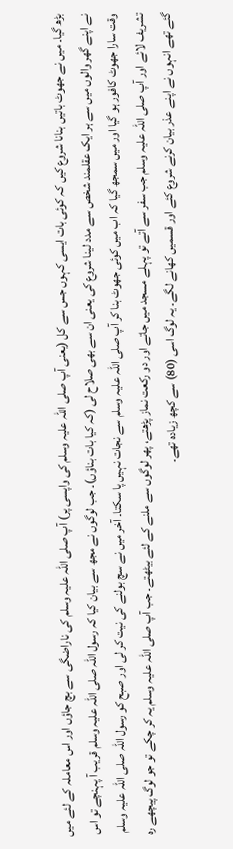بڑھ گیا۔ میں نے جھوٹ باتیں بنانا شروع کیں کہ کوئی بات ایسی کہوں جس سے کل (یعنی آپ صلی اللہ علیہ وسلم کی واپسی پر) آپ صلی اللہ علیہ وسلم کی ناراضگی سے بچ جاؤں اور اس معاملہ کے لئے میں نے اپنے گھر والوں میں سے ہر ایک عقلمند شخص سے مدد لینا شروع کی یعنی ان سے بھی صلاح لی (کہ کیا بات بناؤں)۔ جب لوگوں نے مجھ سے بیان کیا کہ رسول اللہ صلی اللہ علیہ وسلم قریب آ پہنچے تو اس وقت سارا جھوٹ کافور ہو گیا اور میں سمجھ گیا کہ اب میں کوئی جھوٹ بنا کر آپ صلی اللہ علیہ وسلم سے نجات نہیں پا سکتا۔ آخر میں نے سچ بولنے کی نیت کر لی اور صبح کو رسول اللہ صلی اللہ علیہ وسلم تشریف لائے اور آپ صلی اللہ علیہ وسلم جب سفر سے آتے تو پہلے مسجد میں جاتے اور دو رکعت نماز پڑھتے، پھر لوگوں سے ملنے کے لئے بیٹھتے۔ جب آپ صلی اللہ علیہ وسلم یہ کر چکے تو جو لوگ پیچھے رہ گئے تھے انہوں نے اپنے عذر بیان کرنے شروع کئے اور قسمیں کھانے لگے۔ یہ لوگ اسی (80) سے کچھ زیادہ تھے۔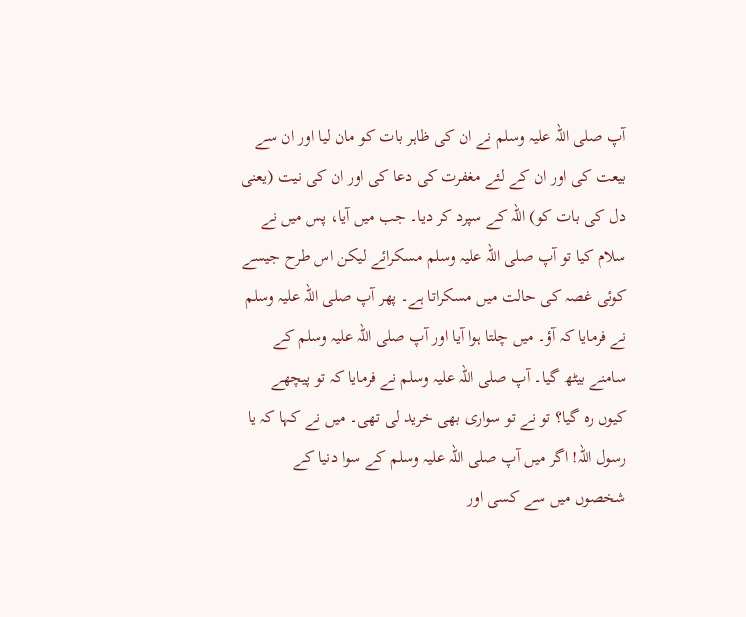آپ صلی اللہ علیہ وسلم نے ان کی ظاہر بات کو مان لیا اور ان سے بیعت کی اور ان کے لئے مغفرت کی دعا کی اور ان کی نیت (یعنی دل کی بات کو) اللہ کے سپرد کر دیا۔ جب میں آیا، پس میں نے سلام کیا تو آپ صلی اللہ علیہ وسلم مسکرائے لیکن اس طرح جیسے کوئی غصہ کی حالت میں مسکراتا ہے۔ پھر آپ صلی اللہ علیہ وسلم نے فرمایا کہ آؤ۔ میں چلتا ہوا آیا اور آپ صلی اللہ علیہ وسلم کے سامنے بیٹھ گیا۔ آپ صلی اللہ علیہ وسلم نے فرمایا کہ تو پیچھے کیوں رہ گیا؟ تو نے تو سواری بھی خرید لی تھی۔ میں نے کہا کہ یا رسول اللہ! اگر میں آپ صلی اللہ علیہ وسلم کے سوا دنیا کے شخصوں میں سے کسی اور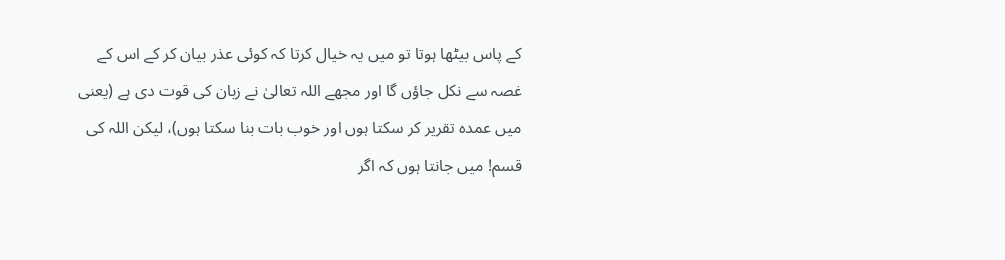کے پاس بیٹھا ہوتا تو میں یہ خیال کرتا کہ کوئی عذر بیان کر کے اس کے غصہ سے نکل جاؤں گا اور مجھے اللہ تعالیٰ نے زبان کی قوت دی ہے (یعنی میں عمدہ تقریر کر سکتا ہوں اور خوب بات بنا سکتا ہوں)، لیکن اللہ کی قسم! میں جانتا ہوں کہ اگر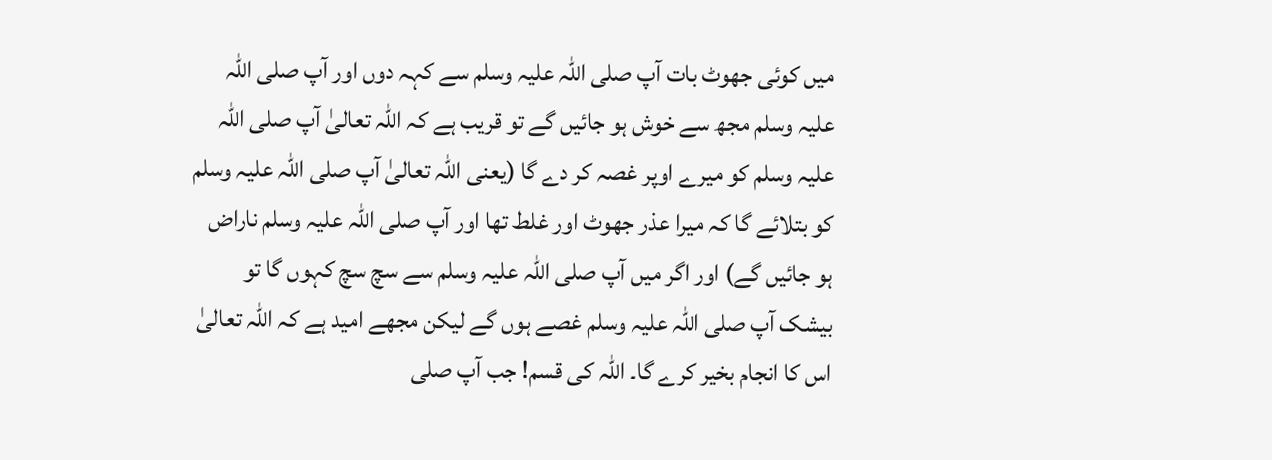میں کوئی جھوٹ بات آپ صلی اللہ علیہ وسلم سے کہہ دوں اور آپ صلی اللہ علیہ وسلم مجھ سے خوش ہو جائیں گے تو قریب ہے کہ اللہ تعالیٰ آپ صلی اللہ علیہ وسلم کو میرے اوپر غصہ کر دے گا (یعنی اللہ تعالیٰ آپ صلی اللہ علیہ وسلم کو بتلائے گا کہ میرا عذر جھوٹ اور غلط تھا اور آپ صلی اللہ علیہ وسلم ناراض ہو جائیں گے) اور اگر میں آپ صلی اللہ علیہ وسلم سے سچ سچ کہوں گا تو بیشک آپ صلی اللہ علیہ وسلم غصے ہوں گے لیکن مجھے امید ہے کہ اللہ تعالیٰ اس کا انجام بخیر کرے گا۔ اللہ کی قسم! جب آپ صلی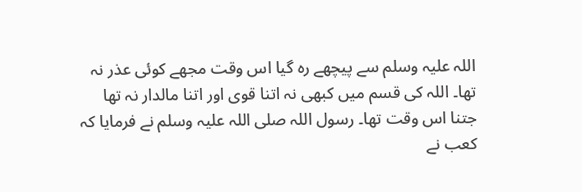اللہ علیہ وسلم سے پیچھے رہ گیا اس وقت مجھے کوئی عذر نہ تھا۔ اللہ کی قسم میں کبھی نہ اتنا قوی اور اتنا مالدار نہ تھا جتنا اس وقت تھا۔ رسول اللہ صلی اللہ علیہ وسلم نے فرمایا کہ کعب نے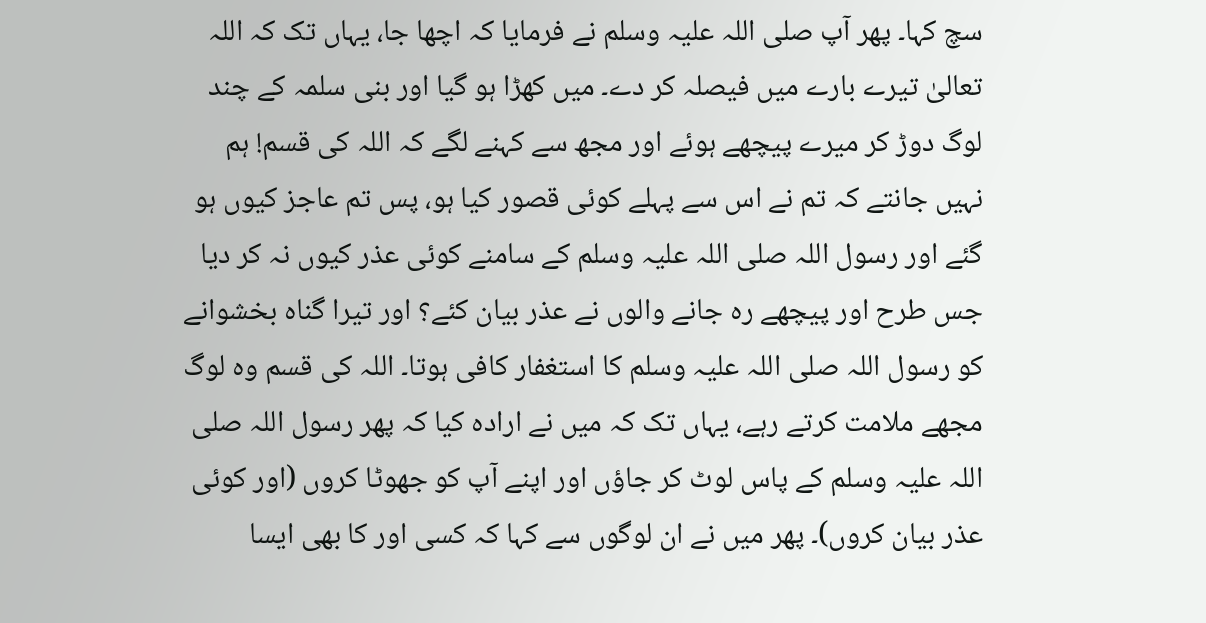سچ کہا۔ پھر آپ صلی اللہ علیہ وسلم نے فرمایا کہ اچھا جا، یہاں تک کہ اللہ تعالیٰ تیرے بارے میں فیصلہ کر دے۔ میں کھڑا ہو گیا اور بنی سلمہ کے چند لوگ دوڑ کر میرے پیچھے ہوئے اور مجھ سے کہنے لگے کہ اللہ کی قسم! ہم نہیں جانتے کہ تم نے اس سے پہلے کوئی قصور کیا ہو، پس تم عاجز کیوں ہو گئے اور رسول اللہ صلی اللہ علیہ وسلم کے سامنے کوئی عذر کیوں نہ کر دیا جس طرح اور پیچھے رہ جانے والوں نے عذر بیان کئے؟ اور تیرا گناہ بخشوانے کو رسول اللہ صلی اللہ علیہ وسلم کا استغفار کافی ہوتا۔ اللہ کی قسم وہ لوگ مجھے ملامت کرتے رہے، یہاں تک کہ میں نے ارادہ کیا کہ پھر رسول اللہ صلی اللہ علیہ وسلم کے پاس لوٹ کر جاؤں اور اپنے آپ کو جھوٹا کروں (اور کوئی عذر بیان کروں)۔ پھر میں نے ان لوگوں سے کہا کہ کسی اور کا بھی ایسا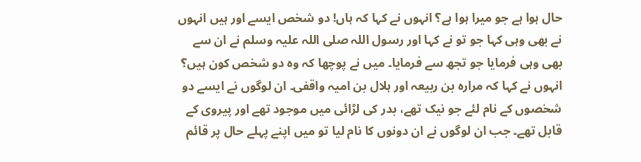حال ہوا ہے جو میرا ہوا ہے؟ انہوں نے کہا کہ ہاں! دو شخص ایسے اور ہیں انہوں نے بھی وہی کہا جو تو نے کہا اور رسول اللہ صلی اللہ علیہ وسلم نے ان سے بھی وہی فرمایا جو تجھ سے فرمایا۔ میں نے پوچھا کہ وہ دو شخص کون ہیں؟ انہوں نے کہا کہ مرارہ بن ربیعہ اور ہلال بن امیہ واقفی۔ ان لوگوں نے ایسے دو شخصوں کے نام لئے جو نیک تھے، بدر کی لڑائی میں موجود تھے اور پیروی کے قابل تھے۔ جب ان لوگوں نے ان دونوں کا نام لیا تو میں اپنے پہلے حال پر قائم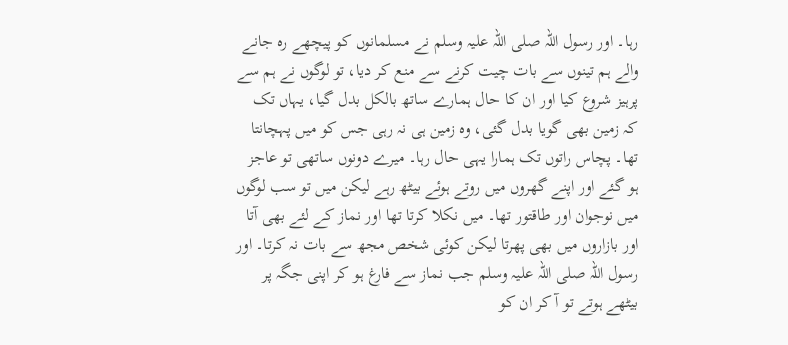رہا۔ اور رسول اللہ صلی اللہ علیہ وسلم نے مسلمانوں کو پیچھے رہ جانے والے ہم تینوں سے بات چیت کرنے سے منع کر دیا، تو لوگوں نے ہم سے پرہیز شروع کیا اور ان کا حال ہمارے ساتھ بالکل بدل گیا، یہاں تک کہ زمین بھی گویا بدل گئی، وہ زمین ہی نہ رہی جس کو میں پہچانتا تھا۔ پچاس راتوں تک ہمارا یہی حال رہا۔ میرے دونوں ساتھی تو عاجز ہو گئے اور اپنے گھروں میں روتے ہوئے بیٹھ رہے لیکن میں تو سب لوگوں میں نوجوان اور طاقتور تھا۔ میں نکلا کرتا تھا اور نماز کے لئے بھی آتا اور بازاروں میں بھی پھرتا لیکن کوئی شخص مجھ سے بات نہ کرتا۔ اور رسول اللہ صلی اللہ علیہ وسلم جب نماز سے فارغ ہو کر اپنی جگہ پر بیٹھے ہوتے تو آ کر ان کو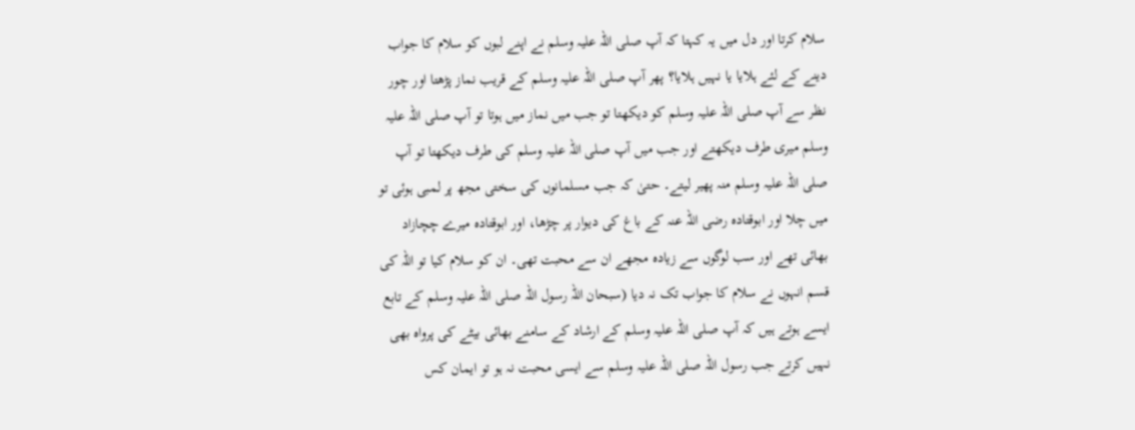سلام کرتا اور دل میں یہ کہتا کہ آپ صلی اللہ علیہ وسلم نے اپنے لبوں کو سلام کا جواب دینے کے لئے ہلایا یا نہیں ہلایا؟ پھر آپ صلی اللہ علیہ وسلم کے قریب نماز پڑھتا اور چور نظر سے آپ صلی اللہ علیہ وسلم کو دیکھتا تو جب میں نماز میں ہوتا تو آپ صلی اللہ علیہ وسلم میری طرف دیکھتے اور جب میں آپ صلی اللہ علیہ وسلم کی طرف دیکھتا تو آپ صلی اللہ علیہ وسلم منہ پھیر لیتے۔ حتیٰ کہ جب مسلمانوں کی سختی مجھ پر لمبی ہوئی تو میں چلا اور ابوقتادہ رضی اللہ عنہ کے باغ کی دیوار پر چڑھا، اور ابوقتادہ میرے چچازاد بھائی تھے اور سب لوگوں سے زیادہ مجھے ان سے محبت تھی۔ ان کو سلام کیا تو اللہ کی قسم انہوں نے سلام کا جواب تک نہ دیا (سبحان اللہ رسول اللہ صلی اللہ علیہ وسلم کے تابع ایسے ہوتے ہیں کہ آپ صلی اللہ علیہ وسلم کے ارشاد کے سامنے بھائی بیٹے کی پرواہ بھی نہیں کرتے جب رسول اللہ صلی اللہ علیہ وسلم سے ایسی محبت نہ ہو تو ایمان کس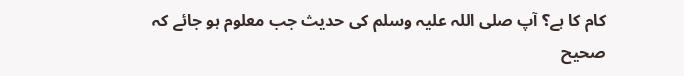کام کا ہے؟ آپ صلی اللہ علیہ وسلم کی حدیث جب معلوم ہو جائے کہ صحیح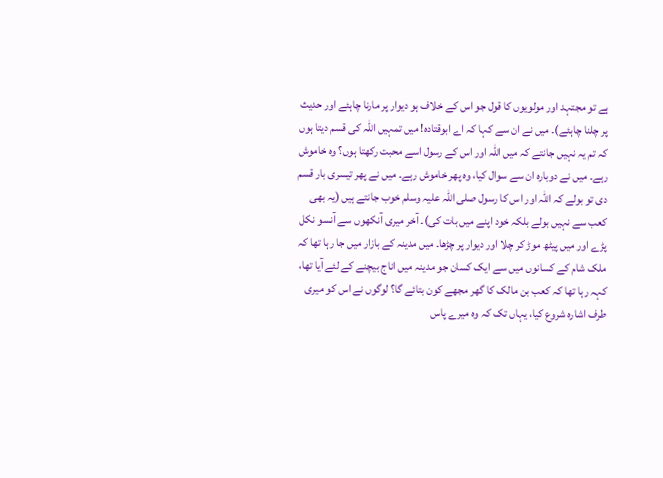ہے تو مجتہد اور مولویوں کا قول جو اس کے خلاف ہو دیوار پر مارنا چاہئے اور حدیث پر چلنا چاہئے)۔ میں نے ان سے کہا کہ اے ابوقتادہ! میں تمہیں اللہ کی قسم دیتا ہوں کہ تم یہ نہیں جانتے کہ میں اللہ اور اس کے رسول اسے محبت رکھتا ہوں؟ وہ خاموش رہے۔ میں نے دوبارہ ان سے سوال کیا، وہ پھر خاموش رہے۔ میں نے پھر تیسری بار قسم دی تو بولے کہ اللہ اور اس کا رسول صلی اللہ علیہ وسلم خوب جانتے ہیں (یہ بھی کعب سے نہیں بولے بلکہ خود اپنے میں بات کی)۔ آخر میری آنکھوں سے آنسو نکل پڑے اور میں پیٹھ موڑ کر چلا اور دیوار پر چڑھا۔ میں مدینہ کے بازار میں جا رہا تھا کہ ملک شام کے کسانوں میں سے ایک کسان جو مدینہ میں اناج بیچنے کے لئے آیا تھا، کہہ رہا تھا کہ کعب بن مالک کا گھر مجھے کون بتائے گا؟ لوگوں نے اس کو میری طرف اشارہ شروع کیا، یہاں تک کہ وہ میرے پاس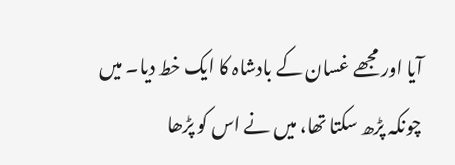آیا اور مجھے غسان کے بادشاہ کا ایک خط دیا۔ میں چونکہ پڑھ سکتا تھا، میں نے اس کو پڑھا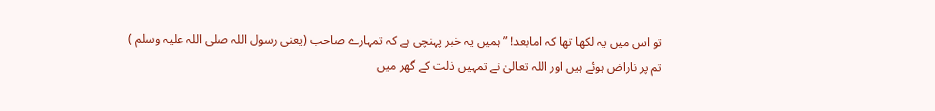تو اس میں یہ لکھا تھا کہ امابعد! ”ہمیں یہ خبر پہنچی ہے کہ تمہارے صاحب (یعنی رسول اللہ صلی اللہ علیہ وسلم ) تم پر ناراض ہوئے ہیں اور اللہ تعالیٰ نے تمہیں ذلت کے گھر میں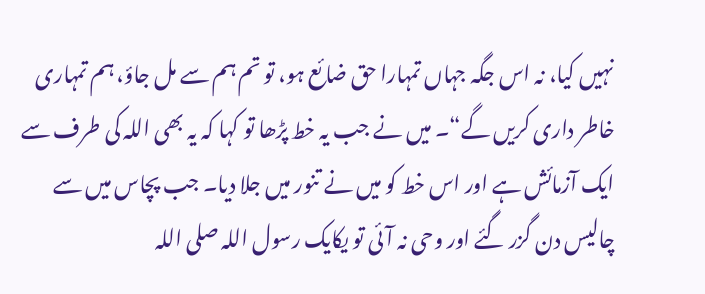نہیں کیا، نہ اس جگہ جہاں تمہارا حق ضائع ہو، تو تم ہم سے مل جاؤ، ہم تمہاری خاطر داری کریں گے“۔ میں نے جب یہ خط پڑھا تو کہا کہ یہ بھی اللہ کی طرف سے ایک آزمائش ہے اور اس خط کو میں نے تنور میں جلا دیا۔ جب پچاس میں سے چالیس دن گزر گئے اور وحی نہ آئی تو یکایک رسول اللہ صلی اللہ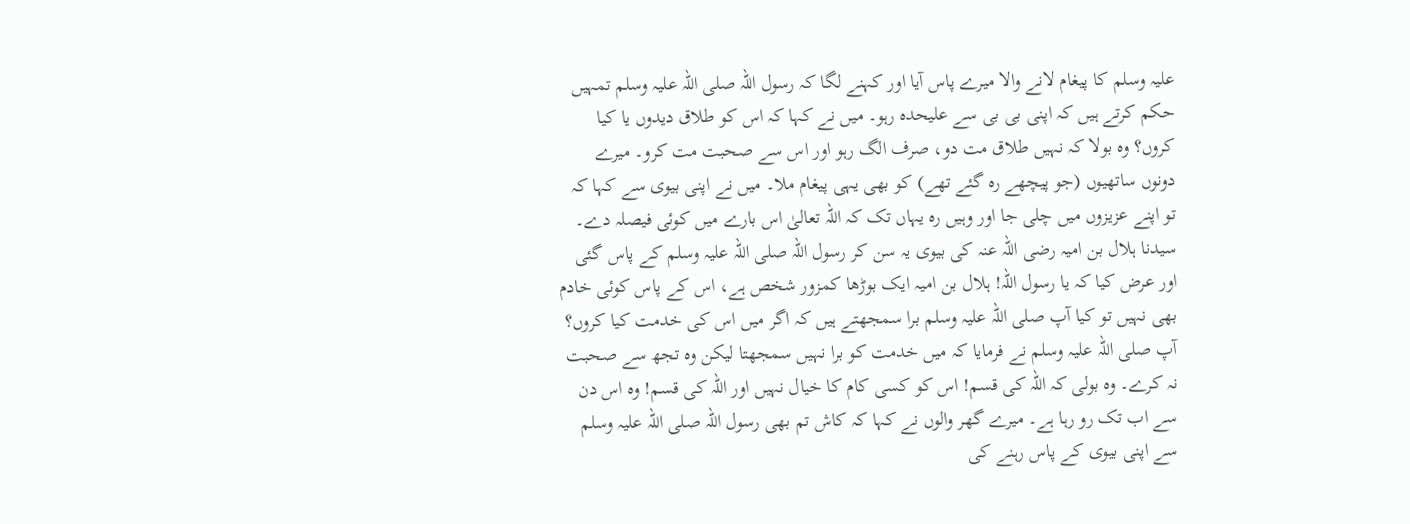علیہ وسلم کا پیغام لانے والا میرے پاس آیا اور کہنے لگا کہ رسول اللہ صلی اللہ علیہ وسلم تمہیں حکم کرتے ہیں کہ اپنی بی بی سے علیحدہ رہو۔ میں نے کہا کہ اس کو طلاق دیدوں یا کیا کروں؟ وہ بولا کہ نہیں طلاق مت دو، صرف الگ رہو اور اس سے صحبت مت کرو۔ میرے دونوں ساتھیوں (جو پیچھے رہ گئے تھے) کو بھی یہی پیغام ملا۔ میں نے اپنی بیوی سے کہا کہ تو اپنے عزیزوں میں چلی جا اور وہیں رہ یہاں تک کہ اللہ تعالیٰ اس بارے میں کوئی فیصلہ دے۔ سیدنا ہلال بن امیہ رضی اللہ عنہ کی بیوی یہ سن کر رسول اللہ صلی اللہ علیہ وسلم کے پاس گئی اور عرض کیا کہ یا رسول اللہ! ہلال بن امیہ ایک بوڑھا کمزور شخص ہے، اس کے پاس کوئی خادم بھی نہیں تو کیا آپ صلی اللہ علیہ وسلم برا سمجھتے ہیں کہ اگر میں اس کی خدمت کیا کروں؟ آپ صلی اللہ علیہ وسلم نے فرمایا کہ میں خدمت کو برا نہیں سمجھتا لیکن وہ تجھ سے صحبت نہ کرے۔ وہ بولی کہ اللہ کی قسم! اس کو کسی کام کا خیال نہیں اور اللہ کی قسم! وہ اس دن سے اب تک رو رہا ہے۔ میرے گھر والوں نے کہا کہ کاش تم بھی رسول اللہ صلی اللہ علیہ وسلم سے اپنی بیوی کے پاس رہنے کی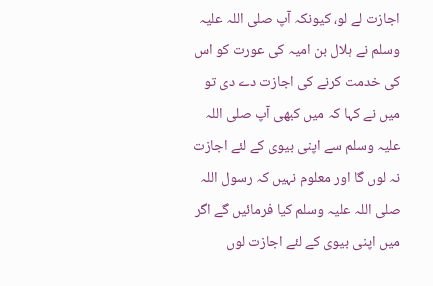اجازت لے لو، کیونکہ آپ صلی اللہ علیہ وسلم نے ہلال بن امیہ کی عورت کو اس کی خدمت کرنے کی اجازت دے دی تو میں نے کہا کہ میں کبھی آپ صلی اللہ علیہ وسلم سے اپنی بیوی کے لئے اجازت نہ لوں گا اور معلوم نہیں کہ رسول اللہ صلی اللہ علیہ وسلم کیا فرمائیں گے اگر میں اپنی بیوی کے لئے اجازت لوں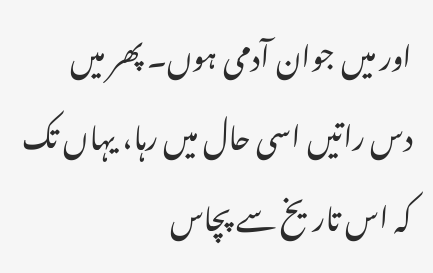اور میں جوان آدمی ہوں۔ پھر میں دس راتیں اسی حال میں رہا، یہاں تک کہ اس تاریخ سے پچاس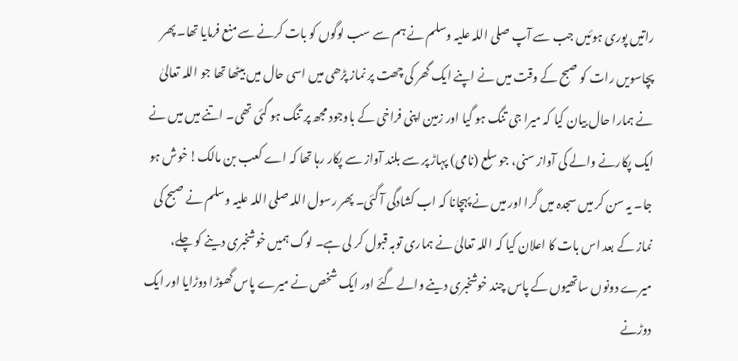راتیں پوری ہوئیں جب سے آپ صلی اللہ علیہ وسلم نے ہم سے سب لوگوں کو بات کرنے سے منع فرمایا تھا۔ پھر پچاسویں رات کو صبح کے وقت میں نے اپنے ایک گھر کی چھت پر نماز پڑھی میں اسی حال میں بیٹھا تھا جو اللہ تعالیٰ نے ہمارا حال بیان کیا کہ میرا جی تنگ ہو گیا اور زمین اپنی فراخی کے باوجود مجھ پر تنگ ہو گئی تھی۔ اتنے میں میں نے ایک پکارنے والے کی آواز سنی، جو سلع (نامی) پہاڑ پر سے بلند آواز سے پکار رہا تھا کہ اے کعب بن مالک! خوش ہو جا۔ یہ سن کر میں سجدہ میں گرا اور میں نے پہچانا کہ اب کشادگی آ گئی۔ پھر رسول اللہ صلی اللہ علیہ وسلم نے صبح کی نماز کے بعد اس بات کا اعلان کیا کہ اللہ تعالیٰ نے ہماری توبہ قبول کر لی ہے۔ لوگ ہمیں خوشخبری دینے کو چلے، میرے دونوں ساتھیوں کے پاس چند خوشخبری دینے والے گئے اور ایک شخص نے میرے پاس گھوڑا دوڑایا اور ایک دوڑنے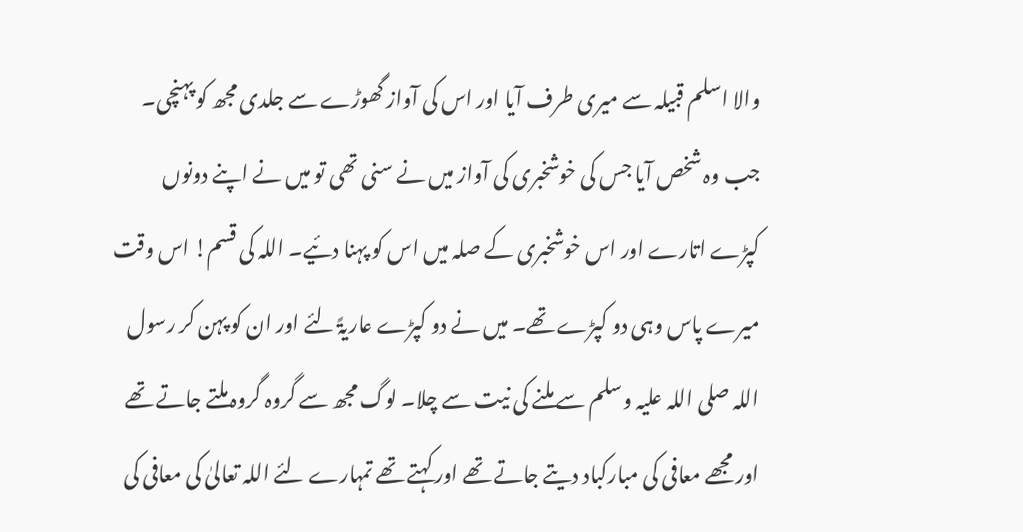والا اسلم قبیلہ سے میری طرف آیا اور اس کی آواز گھوڑے سے جلدی مجھ کو پہنچی۔ جب وہ شخص آیا جس کی خوشخبری کی آواز میں نے سنی تھی تو میں نے اپنے دونوں کپڑے اتارے اور اس خوشخبری کے صلہ میں اس کو پہنا دئیے۔ اللہ کی قسم! اس وقت میرے پاس وہی دو کپڑے تھے۔ میں نے دو کپڑے عاریۃً لئے اور ان کو پہن کر رسول اللہ صلی اللہ علیہ وسلم سے ملنے کی نیت سے چلا۔ لوگ مجھ سے گروہ گروہ ملتے جاتے تھے اور مجھے معافی کی مبارکباد دیتے جاتے تھے اور کہتے تھے تمہارے لئے اللہ تعالیٰ کی معافی کی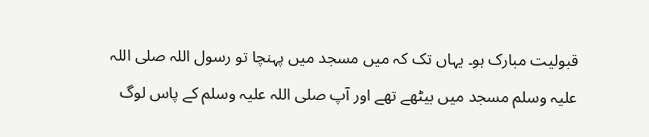قبولیت مبارک ہو۔ یہاں تک کہ میں مسجد میں پہنچا تو رسول اللہ صلی اللہ علیہ وسلم مسجد میں بیٹھے تھے اور آپ صلی اللہ علیہ وسلم کے پاس لوگ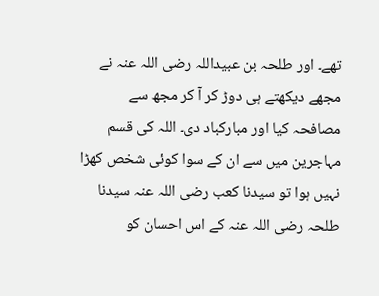تھے۔ اور طلحہ بن عبیداللہ رضی اللہ عنہ نے مجھے دیکھتے ہی دوڑ کر آ کر مجھ سے مصافحہ کیا اور مبارکباد دی۔ اللہ کی قسم مہاجرین میں سے ان کے سوا کوئی شخص کھڑا نہیں ہوا تو سیدنا کعب رضی اللہ عنہ سیدنا طلحہ رضی اللہ عنہ کے اس احسان کو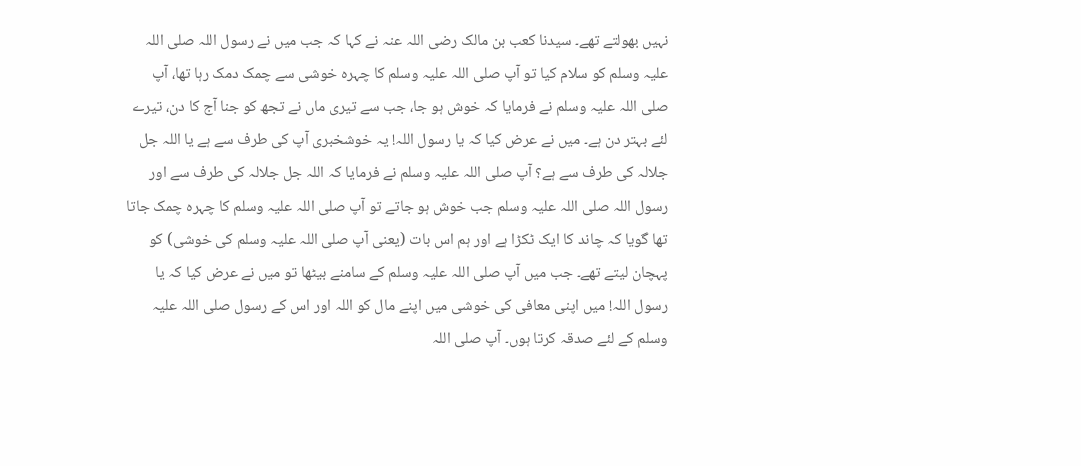نہیں بھولتے تھے۔ سیدنا کعب بن مالک رضی اللہ عنہ نے کہا کہ جب میں نے رسول اللہ صلی اللہ علیہ وسلم کو سلام کیا تو آپ صلی اللہ علیہ وسلم کا چہرہ خوشی سے چمک دمک رہا تھا، آپ صلی اللہ علیہ وسلم نے فرمایا کہ خوش ہو جا، جب سے تیری ماں نے تجھ کو جنا آج کا دن، تیرے لئے بہتر دن ہے۔ میں نے عرض کیا کہ یا رسول اللہ! یہ خوشخبری آپ کی طرف سے ہے یا اللہ جل جلالہ کی طرف سے ہے؟ آپ صلی اللہ علیہ وسلم نے فرمایا کہ اللہ جل جلالہ کی طرف سے اور رسول اللہ صلی اللہ علیہ وسلم جب خوش ہو جاتے تو آپ صلی اللہ علیہ وسلم کا چہرہ چمک جاتا تھا گویا کہ چاند کا ایک ٹکڑا ہے اور ہم اس بات (یعنی آپ صلی اللہ علیہ وسلم کی خوشی) کو پہچان لیتے تھے۔ جب میں آپ صلی اللہ علیہ وسلم کے سامنے بیٹھا تو میں نے عرض کیا کہ یا رسول اللہ! میں اپنی معافی کی خوشی میں اپنے مال کو اللہ اور اس کے رسول صلی اللہ علیہ وسلم کے لئے صدقہ کرتا ہوں۔ آپ صلی اللہ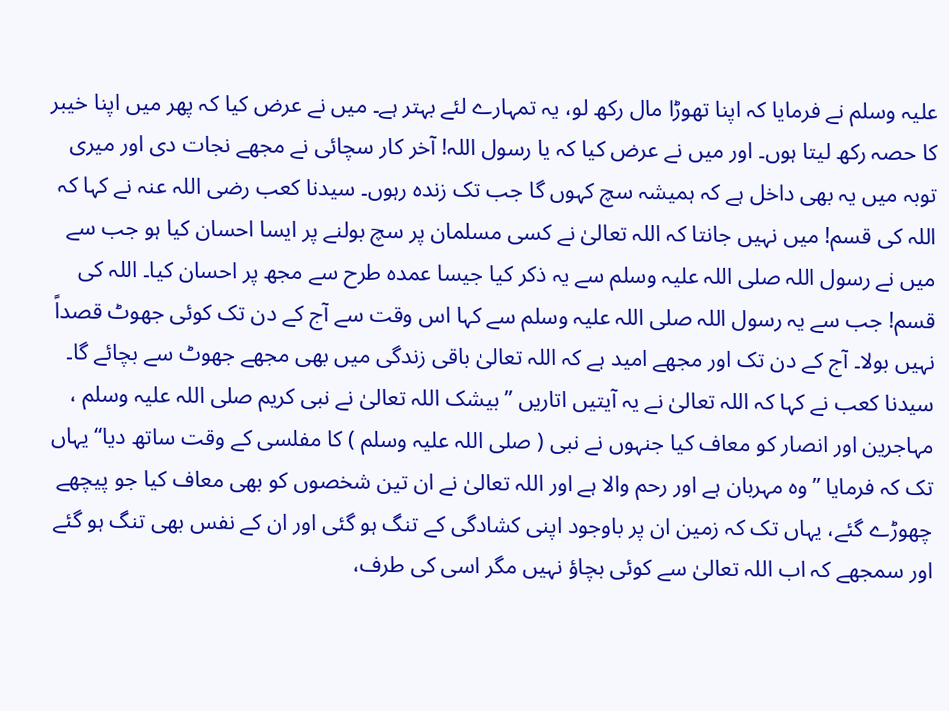علیہ وسلم نے فرمایا کہ اپنا تھوڑا مال رکھ لو، یہ تمہارے لئے بہتر ہے۔ میں نے عرض کیا کہ پھر میں اپنا خیبر کا حصہ رکھ لیتا ہوں۔ اور میں نے عرض کیا کہ یا رسول اللہ! آخر کار سچائی نے مجھے نجات دی اور میری توبہ میں یہ بھی داخل ہے کہ ہمیشہ سچ کہوں گا جب تک زندہ رہوں۔ سیدنا کعب رضی اللہ عنہ نے کہا کہ اللہ کی قسم! میں نہیں جانتا کہ اللہ تعالیٰ نے کسی مسلمان پر سچ بولنے پر ایسا احسان کیا ہو جب سے میں نے رسول اللہ صلی اللہ علیہ وسلم سے یہ ذکر کیا جیسا عمدہ طرح سے مجھ پر احسان کیا۔ اللہ کی قسم! جب سے یہ رسول اللہ صلی اللہ علیہ وسلم سے کہا اس وقت سے آج کے دن تک کوئی جھوٹ قصداً نہیں بولا۔ آج کے دن تک اور مجھے امید ہے کہ اللہ تعالیٰ باقی زندگی میں بھی مجھے جھوٹ سے بچائے گا۔ سیدنا کعب نے کہا کہ اللہ تعالیٰ نے یہ آیتیں اتاریں ”بیشک اللہ تعالیٰ نے نبی کریم صلی اللہ علیہ وسلم ، مہاجرین اور انصار کو معاف کیا جنہوں نے نبی ( صلی اللہ علیہ وسلم ) کا مفلسی کے وقت ساتھ دیا“ یہاں تک کہ فرمایا ”وہ مہربان ہے اور رحم والا ہے اور اللہ تعالیٰ نے ان تین شخصوں کو بھی معاف کیا جو پیچھے چھوڑے گئے، یہاں تک کہ زمین ان پر باوجود اپنی کشادگی کے تنگ ہو گئی اور ان کے نفس بھی تنگ ہو گئے اور سمجھے کہ اب اللہ تعالیٰ سے کوئی بچاؤ نہیں مگر اسی کی طرف،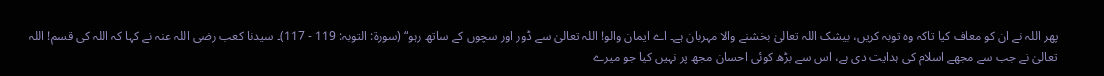پھر اللہ نے ان کو معاف کیا تاکہ وہ توبہ کریں، بیشک اللہ تعالیٰ بخشنے والا مہربان ہے۔ اے ایمان والو! اللہ تعالیٰ سے ڈور اور سچوں کے ساتھ رہو“ (سورۃ: التوبہ: 119 - 117)۔ سیدنا کعب رضی اللہ عنہ نے کہا کہ اللہ کی قسم! اللہ تعالیٰ نے جب سے مجھے اسلام کی ہدایت دی ہے، اس سے بڑھ کوئی احسان مجھ پر نہیں کیا جو میرے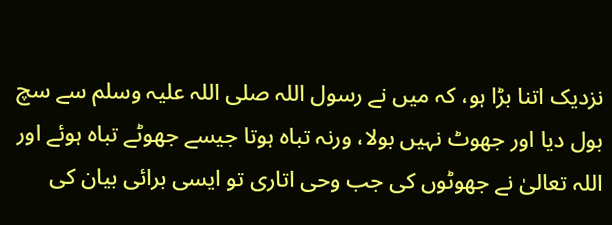نزدیک اتنا بڑا ہو، کہ میں نے رسول اللہ صلی اللہ علیہ وسلم سے سچ بول دیا اور جھوٹ نہیں بولا، ورنہ تباہ ہوتا جیسے جھوٹے تباہ ہوئے اور اللہ تعالیٰ نے جھوٹوں کی جب وحی اتاری تو ایسی برائی بیان کی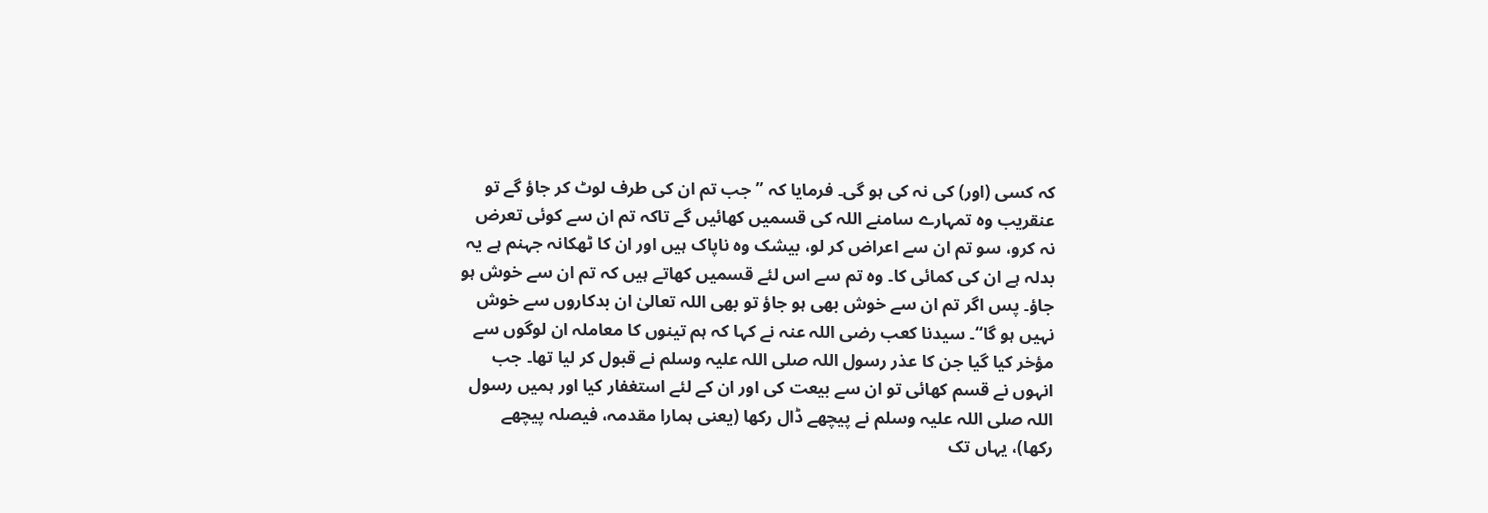کہ کسی (اور) کی نہ کی ہو گی۔ فرمایا کہ ”جب تم ان کی طرف لوٹ کر جاؤ گے تو عنقریب وہ تمہارے سامنے اللہ کی قسمیں کھائیں گے تاکہ تم ان سے کوئی تعرض نہ کرو، سو تم ان سے اعراض کر لو، بیشک وہ ناپاک ہیں اور ان کا ٹھکانہ جہنم ہے یہ بدلہ ہے ان کی کمائی کا۔ وہ تم سے اس لئے قسمیں کھاتے ہیں کہ تم ان سے خوش ہو جاؤ۔ پس اگر تم ان سے خوش بھی ہو جاؤ تو بھی اللہ تعالیٰ ان بدکاروں سے خوش نہیں ہو گا“۔ سیدنا کعب رضی اللہ عنہ نے کہا کہ ہم تینوں کا معاملہ ان لوگوں سے مؤخر کیا گیا جن کا عذر رسول اللہ صلی اللہ علیہ وسلم نے قبول کر لیا تھا۔ جب انہوں نے قسم کھائی تو ان سے بیعت کی اور ان کے لئے استغفار کیا اور ہمیں رسول اللہ صلی اللہ علیہ وسلم نے پیچھے ڈال رکھا (یعنی ہمارا مقدمہ، فیصلہ پیچھے رکھا)، یہاں تک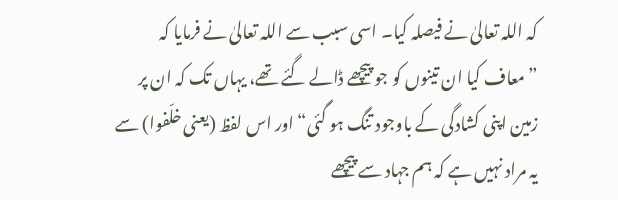کہ اللہ تعالیٰ نے فیصلہ کیا۔ اسی سبب سے اللہ تعالیٰ نے فرمایا کہ ”معاف کیا ان تینوں کو جو پیچھے ڈالے گئے تھے، یہاں تک کہ ان پر زمین اپنی کشادگی کے باوجود تنگ ہو گئی“ اور اس لفظ (یعنی خلّفوا) سے یہ مراد نہیں ہے کہ ہم جہاد سے پیچھے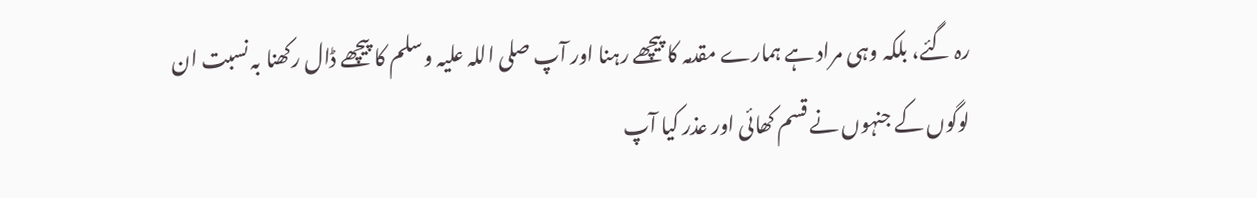رہ گئے، بلکہ وہی مراد ہے ہمارے مقدمہ کا پیچھے رہنا اور آپ صلی اللہ علیہ وسلم کا پیچھے ڈال رکھنا بہ نسبت ان لوگوں کے جنہوں نے قسم کھائی اور عذر کیا آپ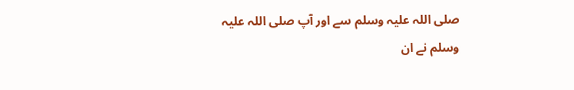صلی اللہ علیہ وسلم سے اور آپ صلی اللہ علیہ وسلم نے ان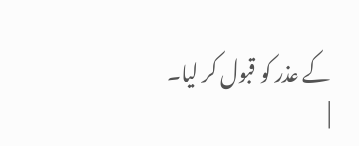کے عذر کو قبول کر لیا۔
|